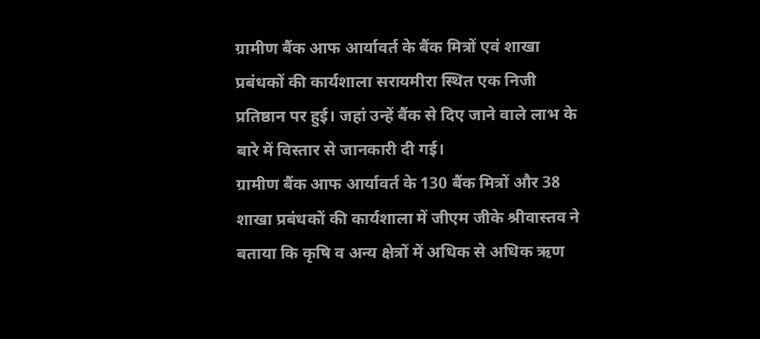ग्रामीण बैंक आफ आर्यावर्त के बैंक मित्रों एवं शाखा प्रबंधकों की कार्यशाला सरायमीरा स्थित एक निजी प्रतिष्ठान पर हुई। जहां उन्हें बैंक से दिए जाने वाले लाभ के बारे में विस्तार से जानकारी दी गई।
ग्रामीण बैंक आफ आर्यावर्त के 130 बैंक मित्रों और 38 शाखा प्रबंधकों की कार्यशाला में जीएम जीके श्रीवास्तव ने बताया कि कृषि व अन्य क्षेत्रों में अधिक से अधिक ऋण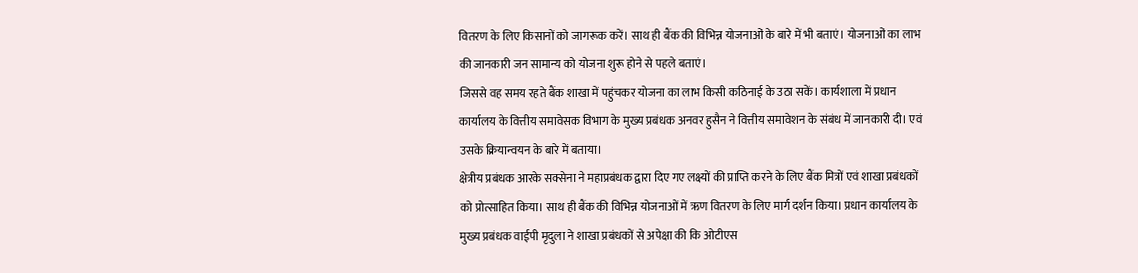वितरण के लिए किसानों को जागरूक करें। साथ ही बैंक की विभिन्न योजनाओं के बारे में भी बताएं। योजनाओं का लाभ की जानकारी जन सामान्य को योजना शुरू होने से पहले बताएं।
जिससे वह समय रहते बैंक शाखा में पहुंचकर योजना का लाभ किसी कठिनाई के उठा सकें। कार्यशाला में प्रधान कार्यालय के वित्तीय समावेसक विभाग के मुख्य प्रबंधक अनवर हुसैन ने वित्तीय समावेशन के संबंध में जानकारी दी। एवं उसके क्रियान्वयन के बारे में बताया।
क्षेत्रीय प्रबंधक आरके सक्सेना ने महाप्रबंधक द्वारा दिए गए लक्ष्यों की प्राप्ति करने के लिए बैंक मित्रों एवं शाखा प्रबंधकों को प्रोत्साहित किया। साथ ही बैंक की विभिन्न योजनाओं में ऋण वितरण के लिए मार्ग दर्शन किया। प्रधान कार्यालय के मुख्य प्रबंधक वाईपी मृदुला ने शाखा प्रबंधकों से अपेक्षा की कि ओटीएस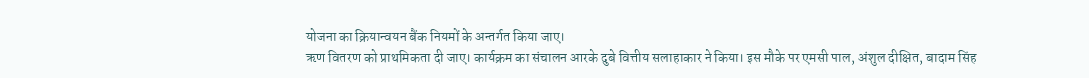योजना का क्रियान्वयन बैंक नियमों के अन्तर्गत किया जाए।
ऋण वितरण को प्राथमिकता दी जाए। कार्यक्रम का संचालन आरके दुबे वित्तीय सलाहाकार ने किया। इस मौके पर एमसी पाल, अंशुल दीक्षित, बादाम सिंह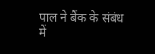पाल ने बैंक के संबंध में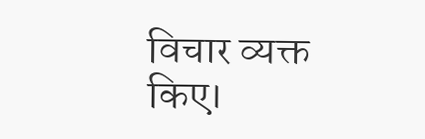विचार व्यक्त किए।